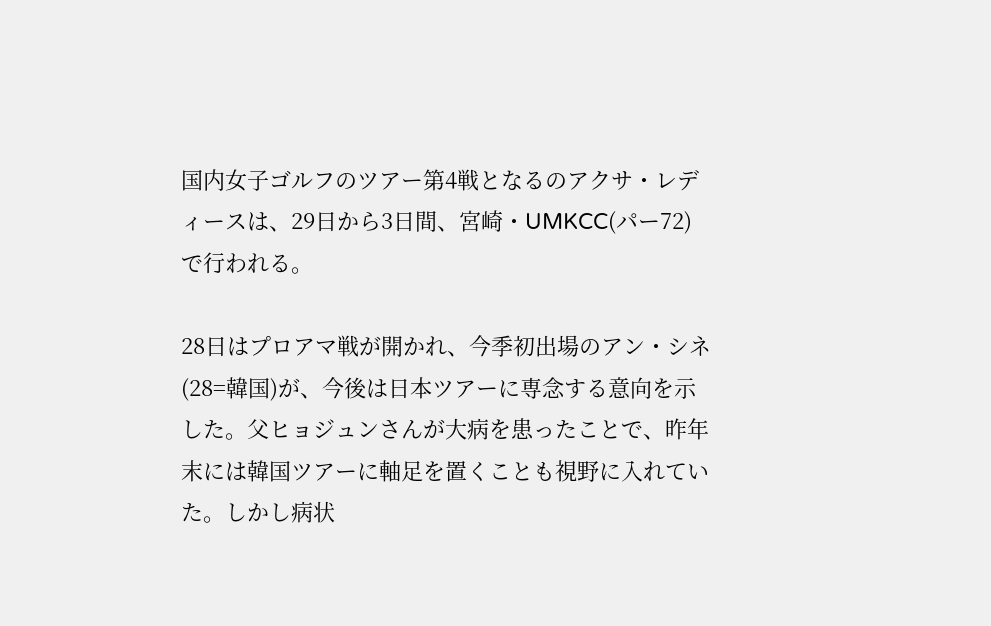国内女子ゴルフのツアー第4戦となるのアクサ・レディースは、29日から3日間、宮崎・UMKCC(パー72)で行われる。

28日はプロアマ戦が開かれ、今季初出場のアン・シネ(28=韓国)が、今後は日本ツアーに専念する意向を示した。父ヒョジュンさんが大病を患ったことで、昨年末には韓国ツアーに軸足を置くことも視野に入れていた。しかし病状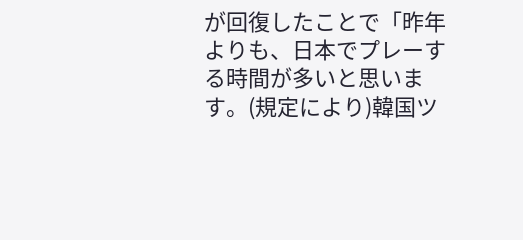が回復したことで「昨年よりも、日本でプレーする時間が多いと思います。(規定により)韓国ツ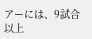アーには、9試合以上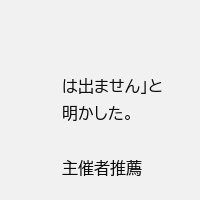は出ません」と明かした。

主催者推薦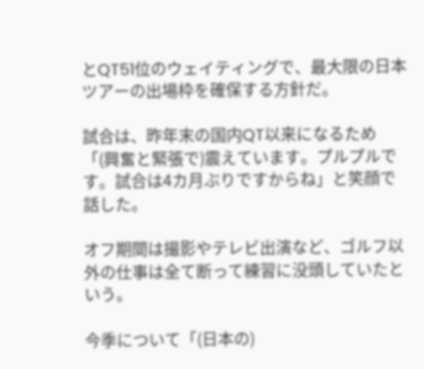とQT51位のウェイティングで、最大限の日本ツアーの出場枠を確保する方針だ。

試合は、昨年末の国内QT以来になるため「(興奮と緊張で)震えています。プルプルです。試合は4カ月ぶりですからね」と笑顔で話した。

オフ期間は撮影やテレビ出演など、ゴルフ以外の仕事は全て断って練習に没頭していたという。

今季について「(日本の)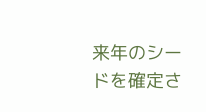来年のシードを確定さ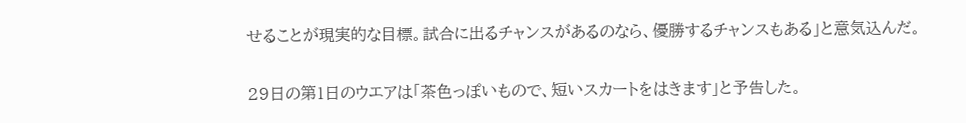せることが現実的な目標。試合に出るチャンスがあるのなら、優勝するチャンスもある」と意気込んだ。

29日の第1日のウエアは「茶色っぽいもので、短いスカートをはきます」と予告した。